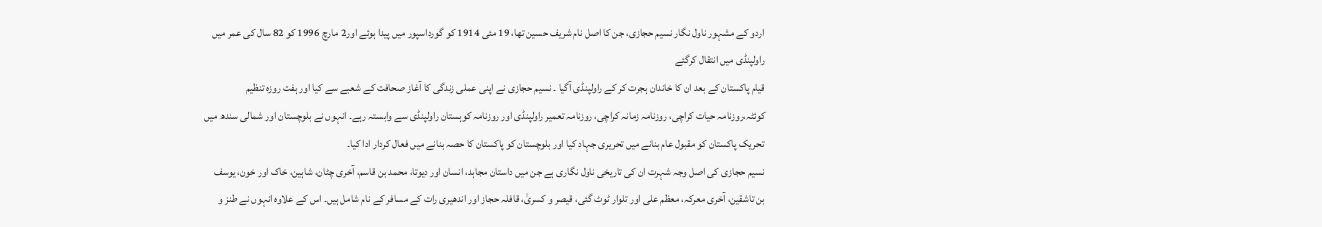اردو کے مشہور ناول نگار نسیم حجازی، جن کا اصل نام شریف حسین تھا، 19 مئی 1914 کو گورداسپور میں پیدا ہوئے اور2 مارچ 1996 کو 82 سال کی عمر میں راولپنڈی میں انتقال کرگئے
قیام پاکستان کے بعد ان کا خاندان ہجرت کر کے راولپنڈی آگیا ۔ نسیم حجازی نے اپنی عملی زندگی کا آغاز صحافت کے شعبے سے کیا اور ہفت روزہ تنظیم کوئٹہ،روزنامہ حیات کراچی، روزنامہ زمانہ کراچی، روزنامہ تعمیر راولپنڈی اور روزنامہ کوہستان راولپنڈی سے وابستہ رہے۔ انہوں نے بلوچستان اور شمالی سندھ میں تحریک پاکستان کو مقبول عام بنانے میں تحریری جہاد کیا اور بلوچستان کو پاکستان کا حصہ بنانے میں فعال کردار ادا کیا۔
نسیم حجازی کی اصل وجہ شہرت ان کی تاریخی ناول نگاری ہے جن میں داستان مجاہد، انسان اور دیوتا، محمد بن قاسم، آخری چٹان، شاہین، خاک اور خون، یوسف بن تاشقین، آخری معرکہ، معظم علی اور تلوار ٹوٹ گئی، قیصر و کسریٰ، قافلہ حجاز اور اندھیری رات کے مسافر کے نام شامل ہیں۔ اس کے علاوہ انہوں نے طنز و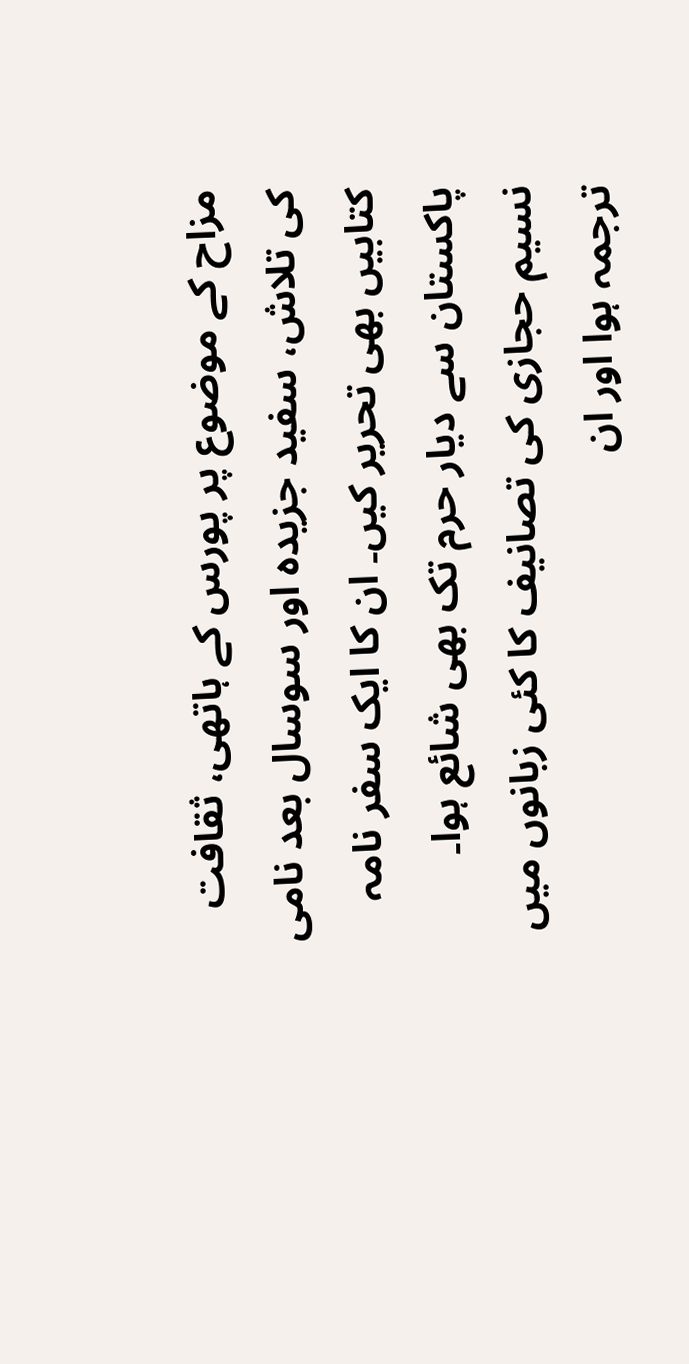مزاح کے موضوع پر پورس کے ہاتھی، ثقافت کی تلاش، سفید جزیدہ اور سوسال بعد نامی کتابیں بھی تحریر کیں۔ ان کا ایک سفر نامہ پاکستان سے دیار حرم تک بھی شائع ہوا۔
نسیم حجازی کی تصانیف کا کئی زبانوں میں ترجمہ ہوا اور ان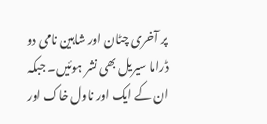پر آخری چٹان اور شاہین نامی دو ڈراما سیریل بھی نشر ہوئیں۔ جبکہ ان کے ایک اور ناول خاک اور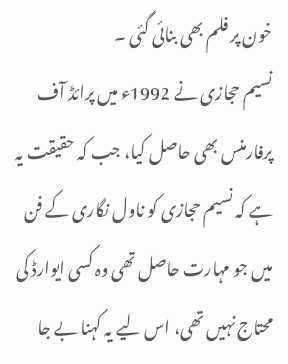خون پر فلم بھی بنائی گئی ۔
نسیم حجازی نے 1992ء میں پرائڈ آف پرفارمنس بھی حاصل کیا، جب کہ حقیقت یہ ہے کہ نسیم حجازی کو ناول نگاری کے فن میں جو مہارت حاصل تھی وہ کسی ایوارڈ کی محتاج نہیں تھی، اس لیے یہ کہنا بے جا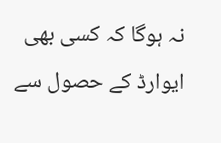نہ ہوگا کہ کسی بھی ایوارڈ کے حصول سے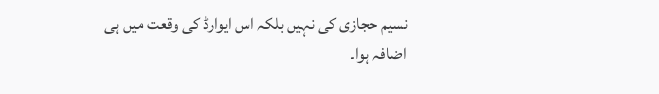نسیم حجازی کی نہیں بلکہ اس ایوارڈ کی وقعت میں ہی اضافہ ہوا۔